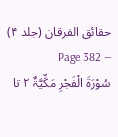حقائق الفرقان (جلد ۴) — Page 382
سُوْرَۃَ الْفَجْرِ مَکِّیَّۃٌ ۲ تا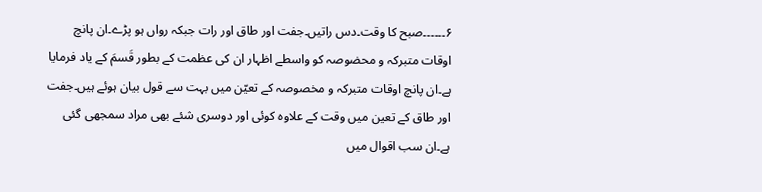۶۔۔۔۔۔۔صبح کا وقت۔دس راتیں۔جفت اور طاق اور رات جبکہ رواں ہو پڑے۔ان پانچ اوقات متبرکہ و محضوصہ کو واسطے اظہار ان کی عظمت کے بطور قَسمَ کے یاد فرمایا ہے۔ان پانچ اوقات متبرکہ و مخصوصہ کے تعیّن میں بہت سے قول بیان ہوئے ہیں۔جفت اور طاق کے تعین میں وقت کے علاوہ کوئی اور دوسری شئے بھی مراد سمجھی گئی ہے۔ان سب اقوال میں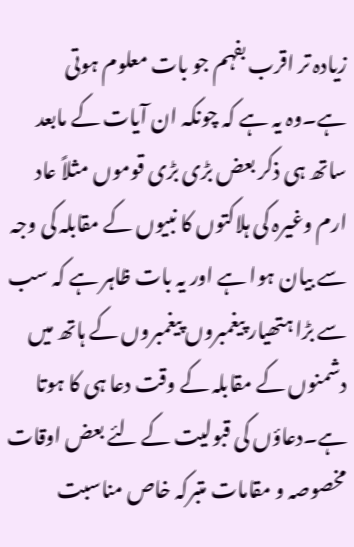زیادہ تر اقرب بفہم جو بات معلوم ہوتی ہے۔وہ یہ ہے کہ چونکہ ان آیات کے مابعد ساتھ ہی ذکر بعض بڑی بڑی قوموں مثلاً عاد ارم وغیرہ کی ہلاکتوں کا نبیوں کے مقابلہ کی وجہ سے بیان ہوا ہے اور یہ بات ظاہر ہے کہ سب سے بڑا ہتھیار پیغمبروں پیغمبروں کے ہاتھ میں دشمنوں کے مقابلہ کے وقت دعا ہی کا ہوتا ہے۔دعاؤں کی قبولیت کے لئے بعض اوقات مخصوصہ و مقامات متبرکہ خاص مناسبت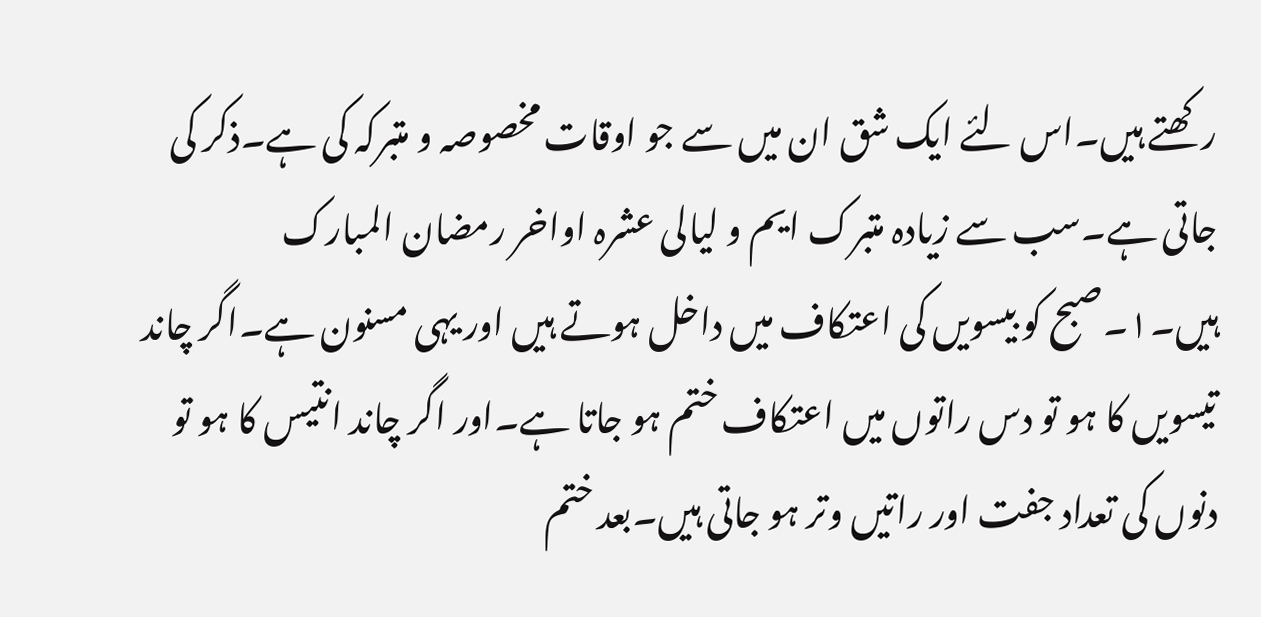رکھتے ہیں۔اس لئے ایک شق ان میں سے جو اوقات مخصوصہ و متبرکہ کی ہے۔ذکر کی جاتی ہے۔سب سے زیادہ متبرک ایم و لیالی عشرہ اواخر رمضان المبارک ہیں۔۱۔صبح کو بیسویں کی اعتکاف میں داخل ہوتے ہیں اور یہی مسنون ہے۔اگر چاند تیسویں کا ہو تو دس راتوں میں اعتکاف ختم ہو جاتا ہے۔اور اگر چاند انتیس کا ہو تو دنوں کی تعداد جفت اور راتیں وتر ہو جاتی ہیں۔بعد ختم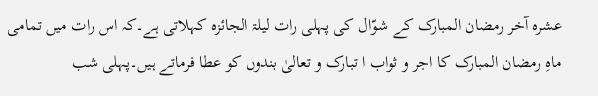عشرہ آخر رمضان المبارک کے شوّال کی پہلی رات لیلۃ الجائزہ کہلاتی ہے۔کہ اس رات میں تمامی ماہِ رمضان المبارک کا اجر و ثواب ا تبارک و تعالیٰ بندوں کو عطا فرماتے ہیں۔پہلی شب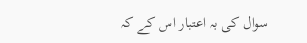سوال کی بہ اعتبار اس کے کہ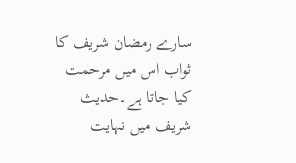سارے رمضان شریف کا ثواب اس میں مرحمت کیا جاتا ہے۔حدیث شریف میں نہایت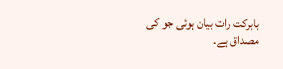بابرکت رات بیان ہوئی جو کی مصداق ہے۔